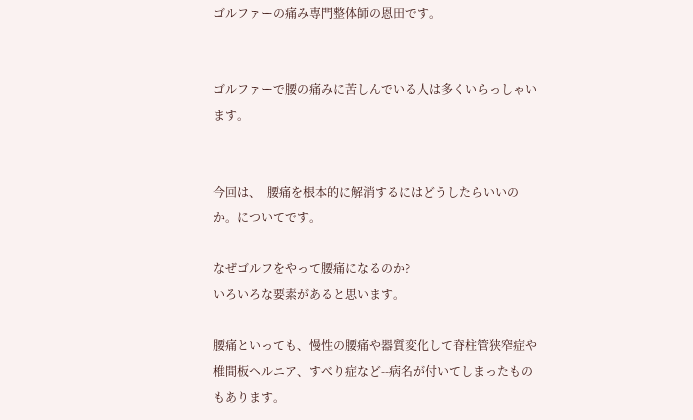ゴルファーの痛み専門整体師の恩田です。


ゴルファーで腰の痛みに苦しんでいる人は多くいらっしゃいます。


今回は、  腰痛を根本的に解消するにはどうしたらいいのか。についてです。

なぜゴルフをやって腰痛になるのか?
いろいろな要素があると思います。

腰痛といっても、慢性の腰痛や器質変化して脊柱管狭窄症や椎間板ヘルニア、すべり症など--病名が付いてしまったものもあります。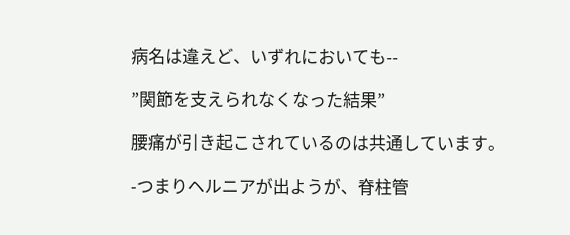病名は違えど、いずれにおいても--

”関節を支えられなくなった結果”

腰痛が引き起こされているのは共通しています。

-つまりヘルニアが出ようが、脊柱管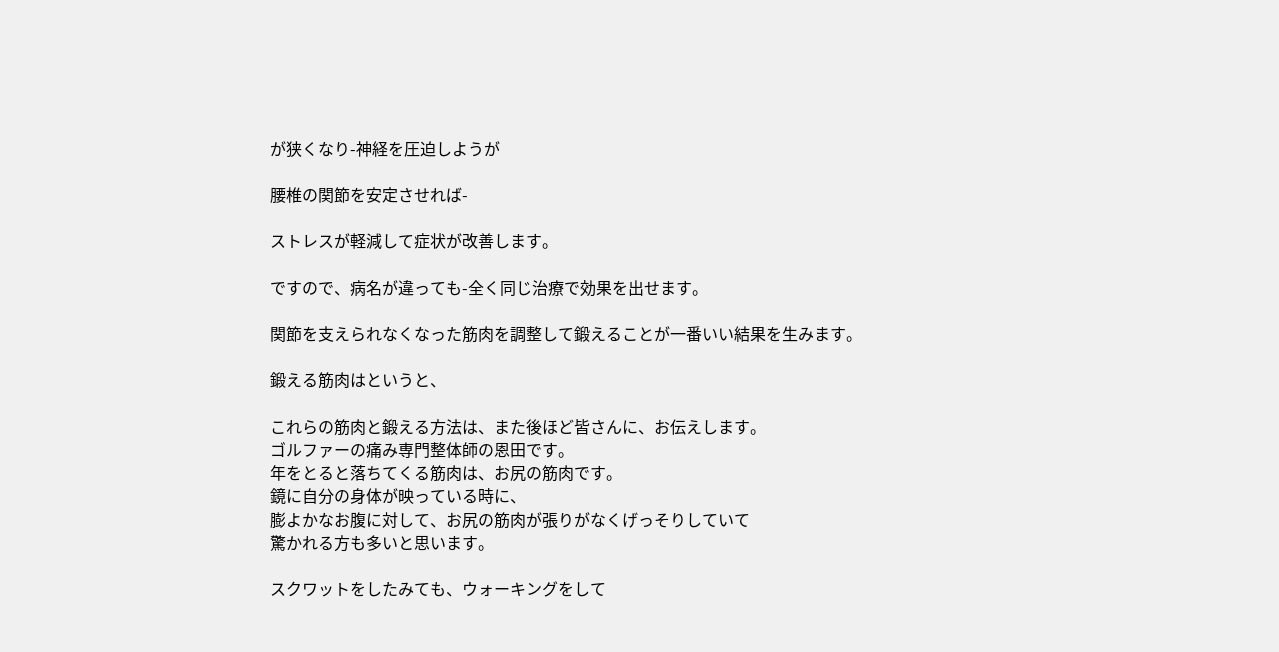が狭くなり-神経を圧迫しようが

腰椎の関節を安定させれば-

ストレスが軽減して症状が改善します。

ですので、病名が違っても-全く同じ治療で効果を出せます。

関節を支えられなくなった筋肉を調整して鍛えることが一番いい結果を生みます。

鍛える筋肉はというと、

これらの筋肉と鍛える方法は、また後ほど皆さんに、お伝えします。
ゴルファーの痛み専門整体師の恩田です。
年をとると落ちてくる筋肉は、お尻の筋肉です。
鏡に自分の身体が映っている時に、
膨よかなお腹に対して、お尻の筋肉が張りがなくげっそりしていて
驚かれる方も多いと思います。

スクワットをしたみても、ウォーキングをして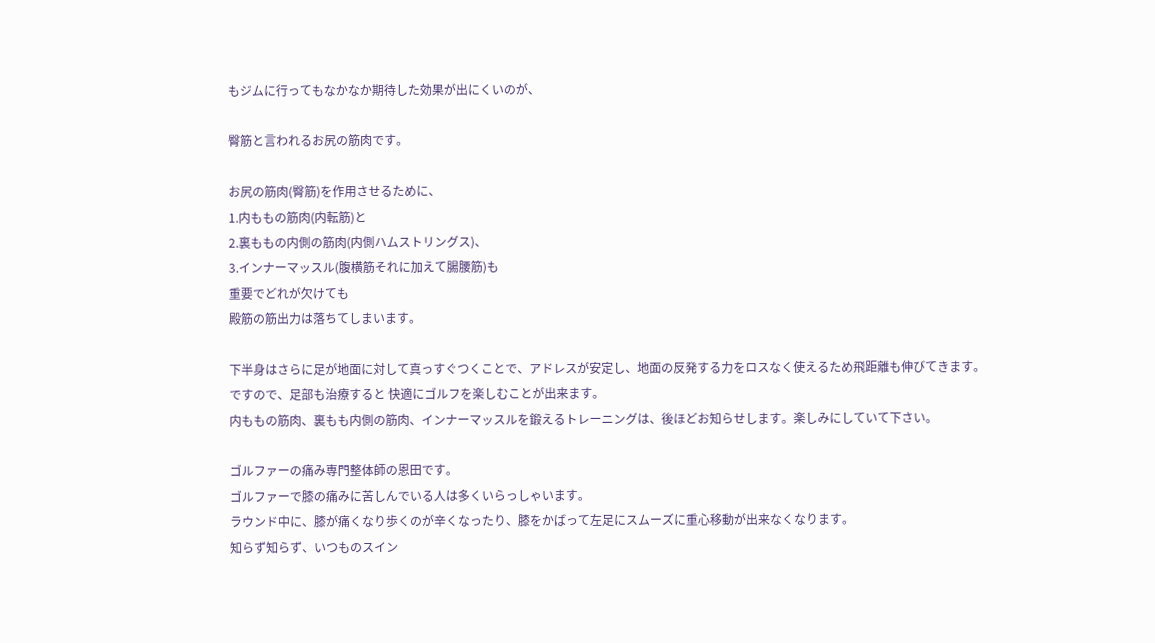もジムに行ってもなかなか期待した効果が出にくいのが、

臀筋と言われるお尻の筋肉です。

お尻の筋肉(臀筋)を作用させるために、
1.内ももの筋肉(内転筋)と
2.裏ももの内側の筋肉(内側ハムストリングス)、
3.インナーマッスル(腹横筋それに加えて腸腰筋)も
重要でどれが欠けても
殿筋の筋出力は落ちてしまいます。

下半身はさらに足が地面に対して真っすぐつくことで、アドレスが安定し、地面の反発する力をロスなく使えるため飛距離も伸びてきます。
ですので、足部も治療すると 快適にゴルフを楽しむことが出来ます。
内ももの筋肉、裏もも内側の筋肉、インナーマッスルを鍛えるトレーニングは、後ほどお知らせします。楽しみにしていて下さい。

ゴルファーの痛み専門整体師の恩田です。
ゴルファーで膝の痛みに苦しんでいる人は多くいらっしゃいます。
ラウンド中に、膝が痛くなり歩くのが辛くなったり、膝をかばって左足にスムーズに重心移動が出来なくなります。
知らず知らず、いつものスイン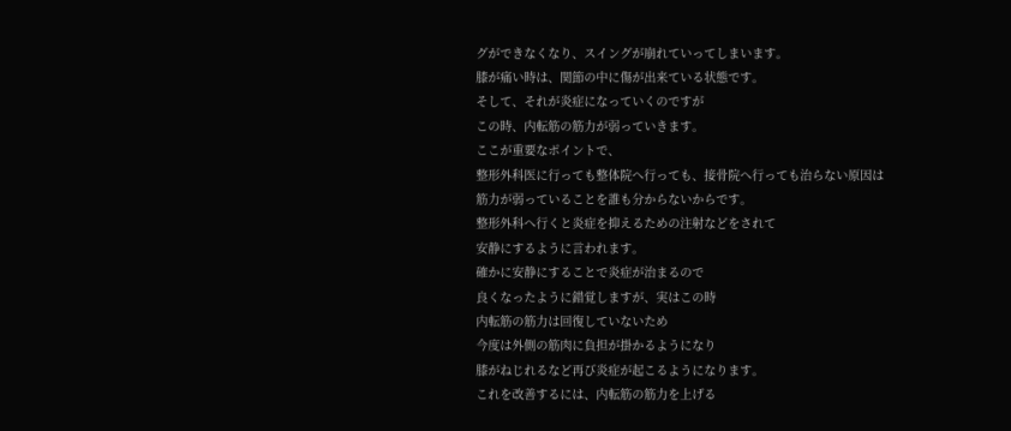グができなくなり、スイングが崩れていってしまいます。
膝が痛い時は、関節の中に傷が出来ている状態です。
そして、それが炎症になっていくのですが
この時、内転筋の筋力が弱っていきます。
ここが重要なポイントで、
整形外科医に行っても整体院へ行っても、接骨院へ行っても治らない原因は
筋力が弱っていることを誰も分からないからです。
整形外科へ行くと炎症を抑えるための注射などをされて
安静にするように言われます。
確かに安静にすることで炎症が治まるので
良くなったように錯覚しますが、実はこの時
内転筋の筋力は回復していないため
今度は外側の筋肉に負担が掛かるようになり
膝がねじれるなど再び炎症が起こるようになります。
これを改善するには、内転筋の筋力を上げる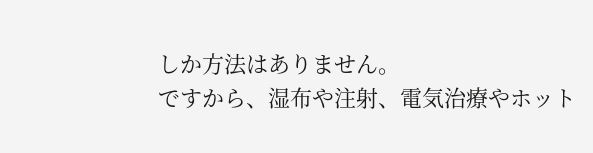しか方法はありません。
ですから、湿布や注射、電気治療やホット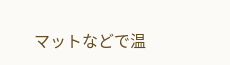マットなどで温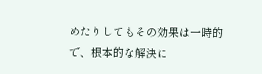めたりしてもその効果は一時的で、根本的な解決に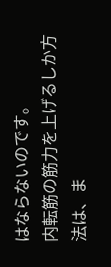はならないのです。
内転筋の筋力を上げるしか方法は、ま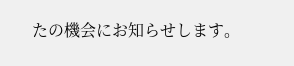たの機会にお知らせします。